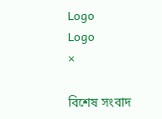Logo
Logo
×

বিশেষ সংবাদ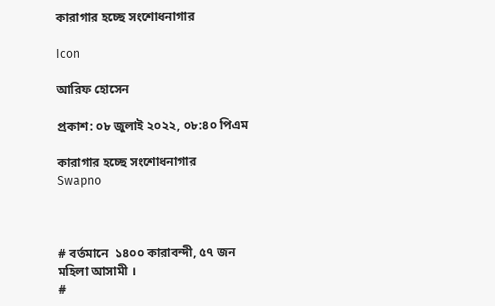কারাগার হচ্ছে সংশোধনাগার

Icon

আরিফ হোসেন

প্রকাশ: ০৮ জুলাই ২০২২, ০৮:৪০ পিএম

কারাগার হচ্ছে সংশোধনাগার
Swapno



# বর্তমানে  ১৪০০ কারাবন্দী, ৫৭ জন মহিলা আসামী ।
#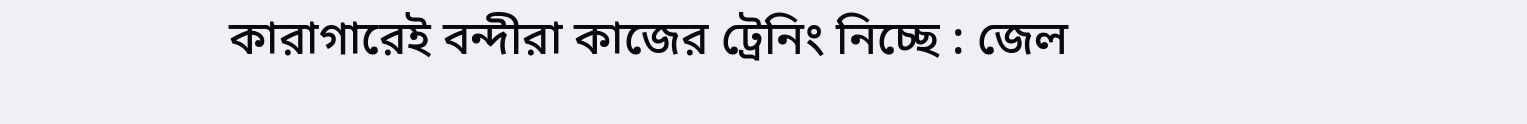কারাগারেই বন্দীরা কাজের ট্রেনিং নিচ্ছে : জেল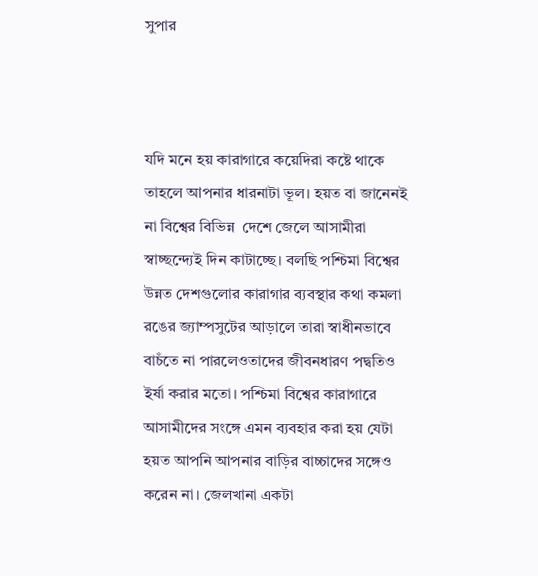সুপার



যদি মনে হয় কারাগারে কয়েদিরা কষ্টে থাকে তাহলে আপনার ধারনাটা ভূল। হয়ত বা জানেনই না বিশ্বের বিভিন্ন  দেশে জেলে আসামীরা স্বাচ্ছন্দ্যেই দিন কাটাচ্ছে। বলছি পশ্চিমা বিশ্বের উন্নত দেশগুলোর কারাগার ব্যবস্থার কথা কমলা রঙের জ্যাম্পসুটের আড়ালে তারা স্বাধীনভাবে বাচঁতে না পারলেওতাদের জীবনধারণ পদ্বতিও ইর্ষা করার মতো। পশ্চিমা বিশ্বের কারাগারে আসামীদের সংঙ্গে এমন ব্যবহার করা হয় যেটা হয়ত আপনি আপনার বাড়ির বাচ্চাদের সঙ্গেও করেন না। জেলখানা একটা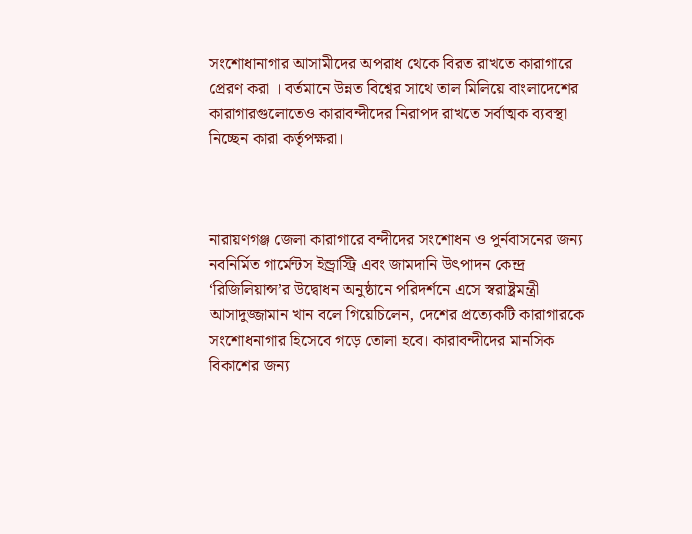সংশোধানাগার আসামীদের অপরাধ থেকে বিরত রাখতে কারাগারে প্রেরণ করা । বর্তমানে উন্নত বিশ্বের সাথে তাল মিলিয়ে বাংলাদেশের কারাগারগুলোতেও কারাবন্দীদের নিরাপদ রাখতে সর্বাত্মক ব্যবস্থা নিচ্ছেন কারা কর্তৃপক্ষরা।



নারায়ণগঞ্জ জেলা কারাগারে বন্দীদের সংশোধন ও পুর্নবাসনের জন্য নবনির্মিত গার্মেন্টস ইন্ড্রাস্ট্রি এবং জামদানি উৎপাদন কেন্দ্র ‘রিজিলিয়ান্স’র উদ্বোধন অনুষ্ঠানে পরিদর্শনে এসে স্বরাষ্ট্রমন্ত্রী আসাদুজ্জামান খান বলে গিয়েচিলেন, দেশের প্রত্যেকটি কারাগারকে সংশোধনাগার হিসেবে গড়ে তোলা হবে। কারাবন্দীদের মানসিক বিকাশের জন্য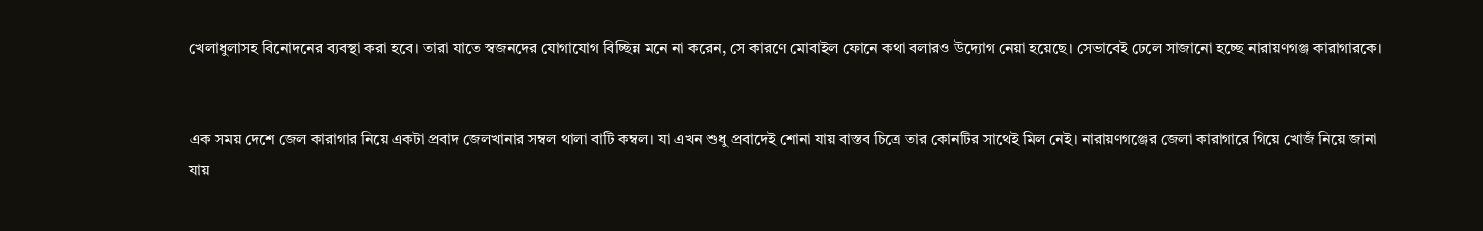খেলাধুলাসহ বিনোদনের ব্যবস্থা করা হবে। তারা যাতে স্বজনদের যোগাযোগ বিচ্ছিন্ন মনে না করেন, সে কারণে মোবাইল ফোনে কথা বলারও উদ্যোগ নেয়া হয়েছে। সেভাবেই ঢেলে সাজানো হচ্ছে নারায়ণগঞ্জ কারাগারকে।


এক সময় দেশে জেল কারাগার নিয়ে একটা প্রবাদ জেলখানার সম্বল থালা বাটি কম্বল। যা এখন শুধু প্রবাদেই শোনা যায় বাস্তব চিত্রে তার কোনটির সাথেই মিল নেই। নারায়ণগঞ্জের জেলা কারাগারে গিয়ে খোজঁ নিয়ে জানা যায়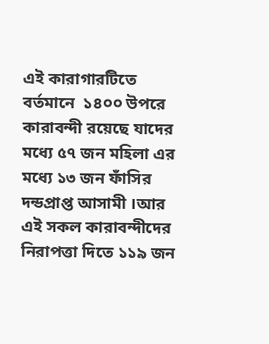এই কারাগারটিতে বর্তমানে  ১৪০০ উপরে কারাবন্দী রয়েছে যাদের মধ্যে ৫৭ জন মহিলা এর মধ্যে ১৩ জন ফাঁসির দন্ডপ্রাপ্ত আসামী ।আর এই সকল কারাবন্দীদের নিরাপত্তা দিতে ১১৯ জন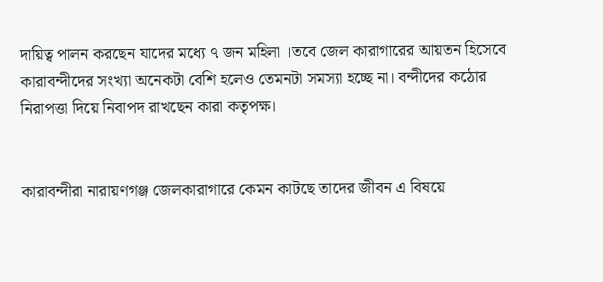দায়িত্ব পালন করছেন যাদের মধ্যে ৭ জন মহিলা ।তবে জেল কারাগারের আয়তন হিসেবে কারাবন্দীদের সংখ্যা অনেকটা বেশি হলেও তেমনটা সমস্যা হচ্ছে না। বন্দীদের কঠোর নিরাপত্তা দিয়ে নিবাপদ রাখছেন কারা কতৃপক্ষ।


কারাবন্দীরা নারায়ণগঞ্জ জেলকারাগারে কেমন কাটছে তাদের জীবন এ বিষয়ে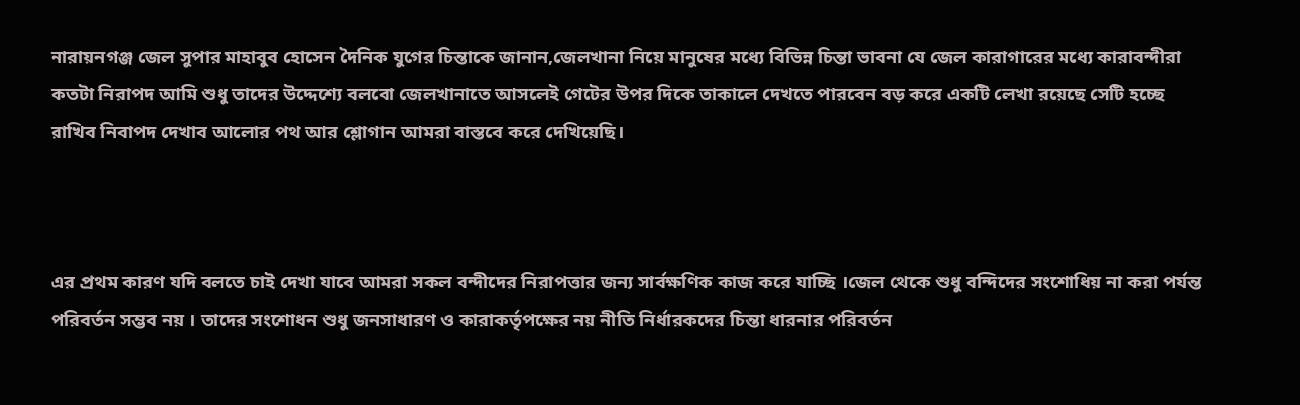নারায়নগঞ্জ জেল সুপার মাহাবুব হোসেন দৈনিক যুগের চিন্তাকে জানান,জেলখানা নিয়ে মানুষের মধ্যে বিভিন্ন চিন্তা ভাবনা যে জেল কারাগারের মধ্যে কারাবন্দীরা কতটা নিরাপদ আমি শুধু তাদের উদ্দেশ্যে বলবো জেলখানাতে আসলেই গেটের উপর দিকে তাকালে দেখতে পারবেন বড় করে একটি লেখা রয়েছে সেটি হচ্ছে রাখিব নিবাপদ দেখাব আলোর পথ আর শ্লোগান আমরা বাস্তবে করে দেখিয়েছি।



এর প্রথম কারণ যদি বলতে চাই দেখা যাবে আমরা সকল বন্দীদের নিরাপত্তার জন্য সার্বক্ষণিক কাজ করে যাচ্ছি ।জেল থেকে শুধু বন্দিদের সংশোধিয় না করা পর্যন্ত পরিবর্তন সম্ভব নয় । তাদের সংশোধন শুধু জনসাধারণ ও কারাকর্তৃপক্ষের নয় নীতি নির্ধারকদের চিন্তা ধারনার পরিবর্তন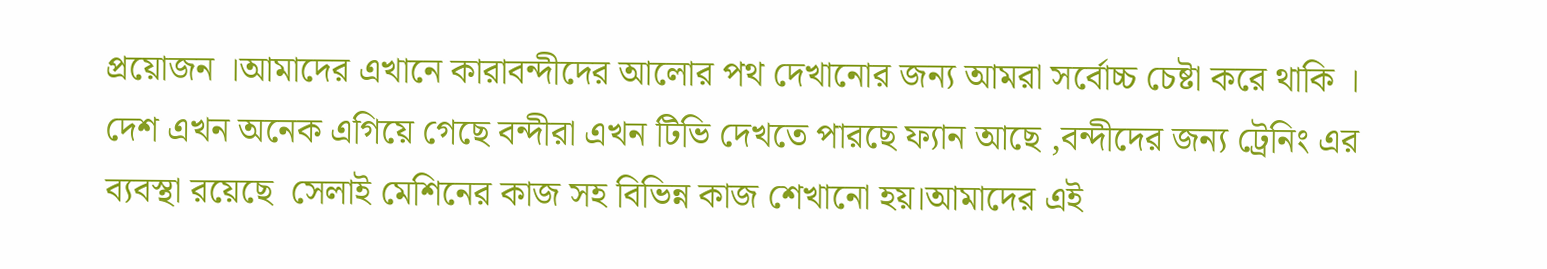প্রয়োজন ।আমাদের এখানে কারাবন্দীদের আলোর পথ দেখানোর জন্য আমরা সর্বোচ্চ চেষ্টা করে থাকি । দেশ এখন অনেক এগিয়ে গেছে বন্দীরা এখন টিভি দেখতে পারছে ফ্যান আছে ,বন্দীদের জন্য ট্রেনিং এর ব্যবস্থা রয়েছে  সেলাই মেশিনের কাজ সহ বিভিন্ন কাজ শেখানো হয়।আমাদের এই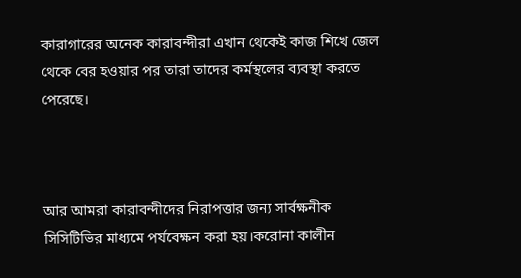কারাগারের অনেক কারাবন্দীরা এখান থেকেই কাজ শিখে জেল থেকে বের হওয়ার পর তারা তাদের কর্মস্থলের ব্যবস্থা করতে পেরেছে।



আর আমরা কারাবন্দীদের নিরাপত্তার জন্য সার্বক্ষনীক সিসিটিভির মাধ্যমে পর্যবেক্ষন করা হয়।করোনা কালীন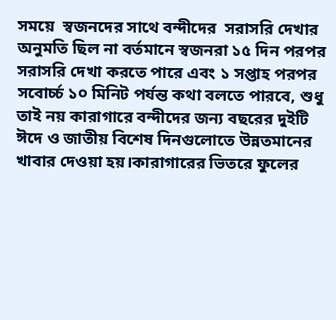সময়ে  স্বজনদের সাথে বন্দীদের  সরাসরি দেখার অনুমতি ছিল না বর্তমানে স্বজনরা ১৫ দিন পরপর সরাসরি দেখা করতে পারে এবং ১ সপ্তাহ পরপর সবোর্চ্চ ১০ মিনিট পর্যন্ত কথা বলতে পারবে, শুধু তাই নয় কারাগারে বন্দীদের জন্য বছরের দুইটি ঈদে ও জাতীয় বিশেষ দিনগুলোতে উন্নতমানের খাবার দেওয়া হয়।কারাগারের ভিতরে ফুলের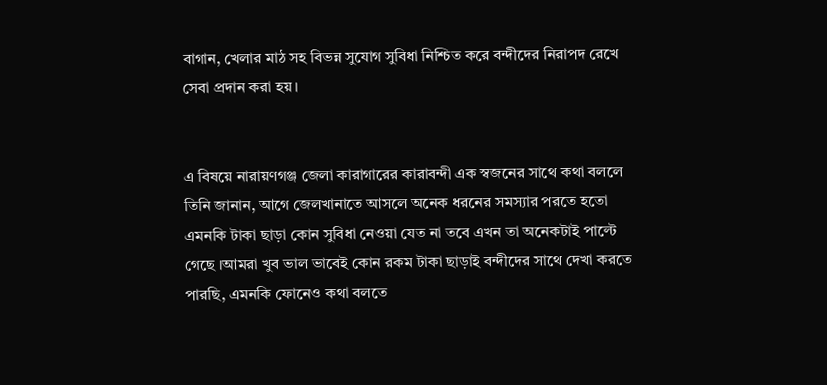বাগান, খেলার মাঠ সহ বিভন্ন সুযোগ সুবিধা নিশ্চিত করে বন্দীদের নিরাপদ রেখে সেবা প্রদান করা হয়।


এ বিষয়ে নারায়ণগঞ্জ জেলা কারাগারের কারাবন্দী এক স্বজনের সাথে কথা বললে তিনি জানান, আগে জেলখানাতে আসলে অনেক ধরনের সমস্যার পরতে হতো এমনকি টাকা ছাড়া কোন সুবিধা নেওয়া যেত না তবে এখন তা অনেকটাই পাল্টে গেছে ।আমরা খুব ভাল ভাবেই কোন রকম টাকা ছাড়াই বন্দীদের সাথে দেখা করতে পারছি, এমনকি ফোনেও কথা বলতে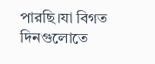পারছি।যা বিগত দিনগুলোতে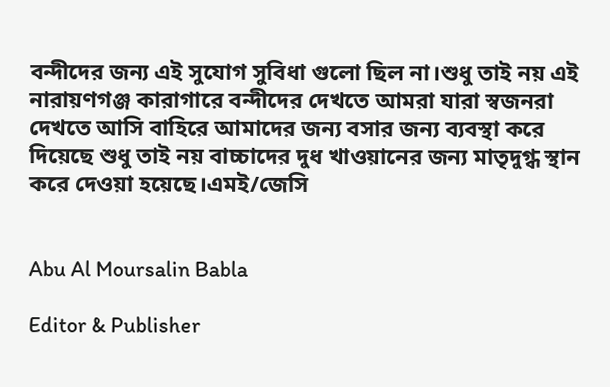বন্দীদের জন্য এই সুযোগ সুবিধা গুলো ছিল না।শুধু তাই নয় এই নারায়ণগঞ্জ কারাগারে বন্দীদের দেখতে আমরা যারা স্বজনরা দেখতে আসি বাহিরে আমাদের জন্য বসার জন্য ব্যবস্থা করে দিয়েছে শুধু তাই নয় বাচ্চাদের দুধ খাওয়ানের জন্য মাতৃদুগ্ধ স্থান করে দেওয়া হয়েছে।এমই/জেসি


Abu Al Moursalin Babla

Editor & Publisher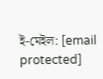ই-মেইল: [email protected]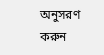অনুসরণ করুন